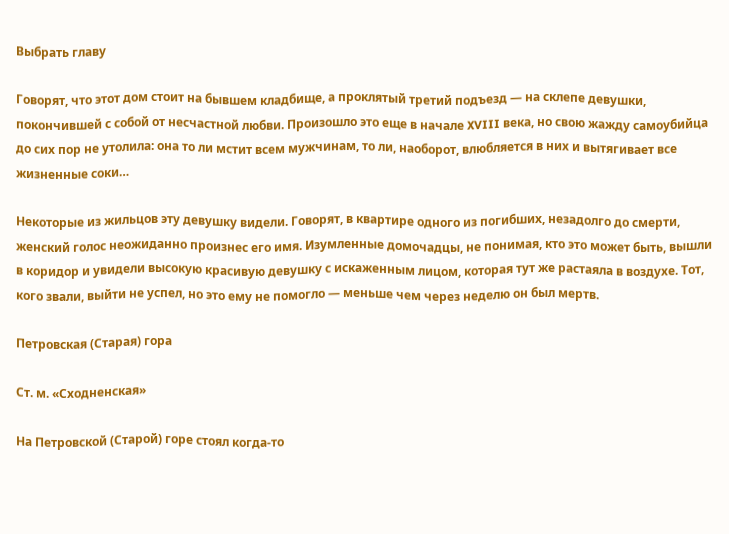Выбрать главу

Говорят, что этот дом стоит на бывшем кладбище, а проклятый третий подъезд — на склепе девушки, покончившей с собой от несчастной любви. Произошло это еще в начале XVIII века, но свою жажду самоубийца до сих пор не утолила: она то ли мстит всем мужчинам, то ли, наоборот, влюбляется в них и вытягивает все жизненные соки…

Некоторые из жильцов эту девушку видели. Говорят, в квартире одного из погибших, незадолго до смерти, женский голос неожиданно произнес его имя. Изумленные домочадцы, не понимая, кто это может быть, вышли в коридор и увидели высокую красивую девушку с искаженным лицом, которая тут же растаяла в воздухе. Тот, кого звали, выйти не успел, но это ему не помогло — меньше чем через неделю он был мертв.

Петровская (Старая) гора

Ст. м. «Сходненская»

На Петровской (Старой) горе стоял когда-то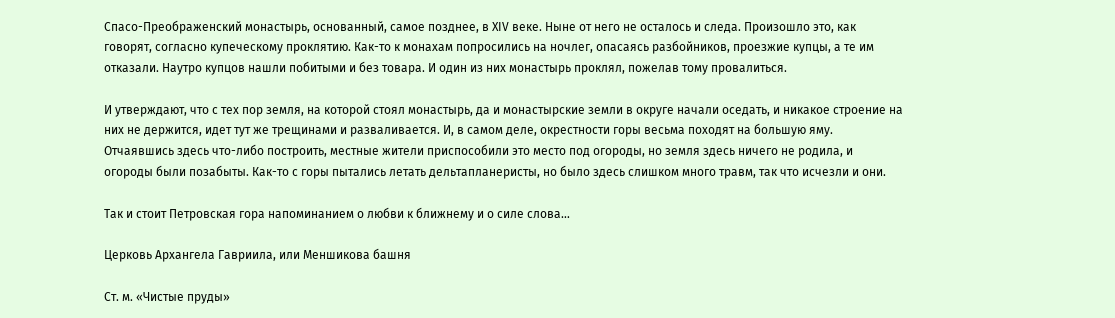Спасо-Преображенский монастырь, основанный, самое позднее, в ХIV веке. Ныне от него не осталось и следа. Произошло это, как говорят, согласно купеческому проклятию. Как-то к монахам попросились на ночлег, опасаясь разбойников, проезжие купцы, а те им отказали. Наутро купцов нашли побитыми и без товара. И один из них монастырь проклял, пожелав тому провалиться.

И утверждают, что с тех пор земля, на которой стоял монастырь, да и монастырские земли в округе начали оседать, и никакое строение на них не держится, идет тут же трещинами и разваливается. И, в самом деле, окрестности горы весьма походят на большую яму. Отчаявшись здесь что-либо построить, местные жители приспособили это место под огороды, но земля здесь ничего не родила, и огороды были позабыты. Как-то с горы пытались летать дельтапланеристы, но было здесь слишком много травм, так что исчезли и они.

Так и стоит Петровская гора напоминанием о любви к ближнему и о силе слова…

Церковь Архангела Гавриила, или Меншикова башня

Ст. м. «Чистые пруды»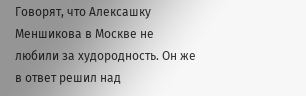Говорят, что Алексашку Меншикова в Москве не любили за худородность. Он же в ответ решил над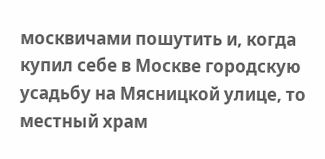москвичами пошутить и, когда купил себе в Москве городскую усадьбу на Мясницкой улице, то местный храм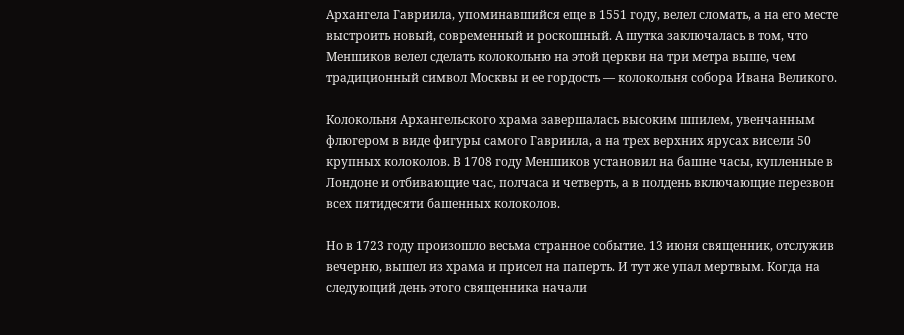Архангела Гавриила, упоминавшийся еще в 1551 году, велел сломать, а на его месте выстроить новый, современный и роскошный. А шутка заключалась в том, что Меншиков велел сделать колокольню на этой церкви на три метра выше, чем традиционный символ Москвы и ее гордость — колокольня собора Ивана Великого.

Колокольня Архангельского храма завершалась высоким шпилем, увенчанным флюгером в виде фигуры самого Гавриила, а на трех верхних ярусах висели 50 крупных колоколов. В 1708 году Меншиков установил на башне часы, купленные в Лондоне и отбивающие час, полчаса и четверть, а в полдень включающие перезвон всех пятидесяти башенных колоколов.

Но в 1723 году произошло весьма странное событие. 13 июня священник, отслужив вечерню, вышел из храма и присел на паперть. И тут же упал мертвым. Когда на следующий день этого священника начали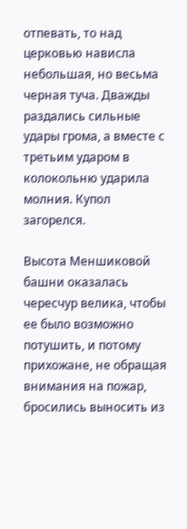отпевать, то над церковью нависла небольшая, но весьма черная туча. Дважды раздались сильные удары грома, а вместе с третьим ударом в колокольню ударила молния. Купол загорелся.

Высота Меншиковой башни оказалась чересчур велика, чтобы ее было возможно потушить, и потому прихожане, не обращая внимания на пожар, бросились выносить из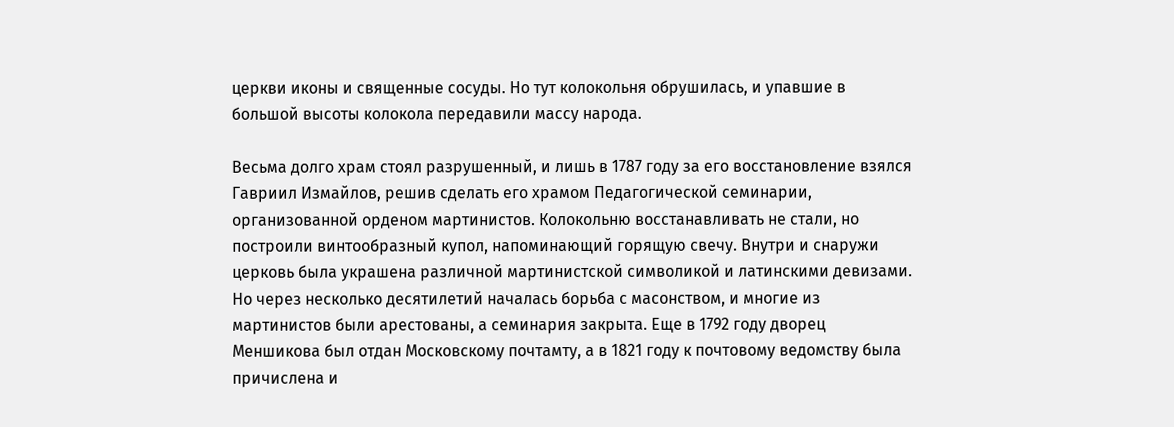церкви иконы и священные сосуды. Но тут колокольня обрушилась, и упавшие в большой высоты колокола передавили массу народа.

Весьма долго храм стоял разрушенный, и лишь в 1787 году за его восстановление взялся Гавриил Измайлов, решив сделать его храмом Педагогической семинарии, организованной орденом мартинистов. Колокольню восстанавливать не стали, но построили винтообразный купол, напоминающий горящую свечу. Внутри и снаружи церковь была украшена различной мартинистской символикой и латинскими девизами. Но через несколько десятилетий началась борьба с масонством, и многие из мартинистов были арестованы, а семинария закрыта. Еще в 1792 году дворец Меншикова был отдан Московскому почтамту, а в 1821 году к почтовому ведомству была причислена и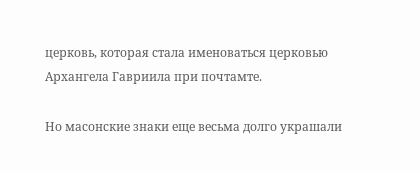церковь, которая стала именоваться церковью Архангела Гавриила при почтамте.

Но масонские знаки еще весьма долго украшали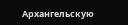Архангельскую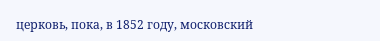церковь, пока, в 1852 году, московский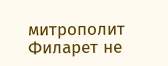митрополит Филарет не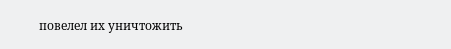повелел их уничтожить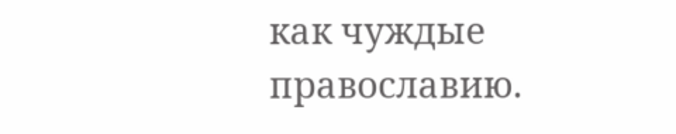как чуждые православию.